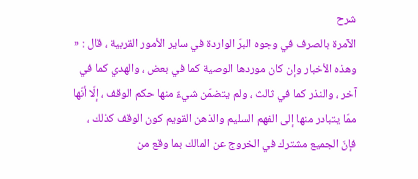شرح
الآمرة بالصرف في وجوه البرّ الواردة في ساير الأمور القربية ، قال : « وهذه الأخبار وإن كان موردها الوصية كما في بعض ، والهدي كما في آخر ، والنذر كما في ثالث ، ولم يتضمّن شيءٌ منها حكم الوقف ، إلّا أنّها ممّا يتبادر منها إلى الفهم السليم والذهن القويم كون الوقف كذلك ، فإنّ الجميع مشترك في الخروج عن المالك بما وقع من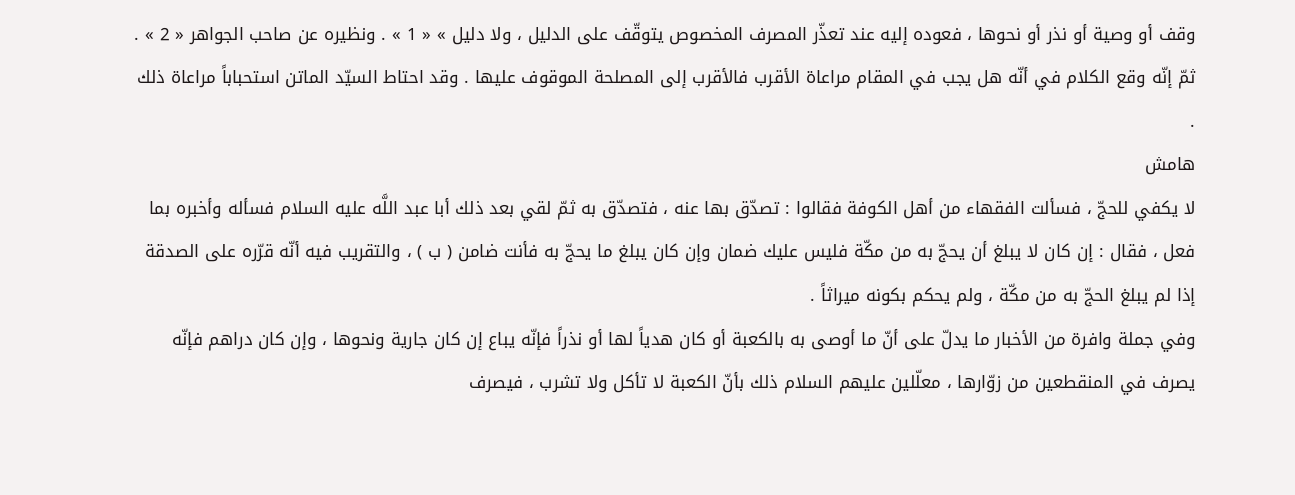وقف أو وصية أو نذر أو نحوها ، فعوده إليه عند تعذّر المصرف المخصوص يتوقّف على الدليل ، ولا دليل » « 1 » . ونظيره عن صاحب الجواهر « 2 » .
ثمّ إنّه وقع الكلام في أنّه هل يجب في المقام مراعاة الأقرب فالأقرب إلى المصلحة الموقوف عليها . وقد احتاط السيّد الماتن استحباباً مراعاة ذلك .
هامش
لا يكفي للحجّ ، فسألت الفقهاء من أهل الكوفة فقالوا : تصدّق بها عنه ، فتصدّق به ثمّ لقي بعد ذلك أبا عبد اللَّه عليه السلام فسأله وأخبره بما فعل ، فقال : إن كان لا يبلغ أن يحجّ به من مكّة فليس عليك ضمان وإن كان يبلغ ما يحجّ به فأنت ضامن ( ب ) ، والتقريب فيه أنّه قرّره على الصدقة إذا لم يبلغ الحجّ به من مكّة ، ولم يحكم بكونه ميراثاً .
وفي جملة وافرة من الأخبار ما يدلّ على أنّ ما أوصى به بالكعبة أو كان هدياً لها أو نذراً فإنّه يباع إن كان جارية ونحوها ، وإن كان دراهم فإنّه يصرف في المنقطعين من زوّارها ، معلّلين عليهم السلام ذلك بأنّ الكعبة لا تأكل ولا تشرب ، فيصرف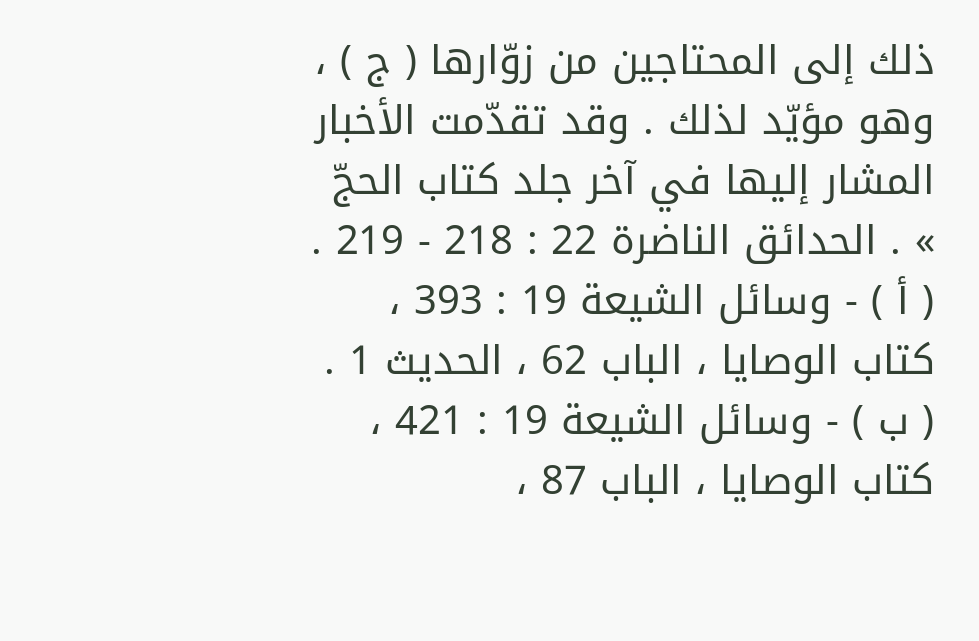ذلك إلى المحتاجين من زوّارها ( ج ) ، وهو مؤيّد لذلك . وقد تقدّمت الأخبار المشار إليها في آخر جلد كتاب الحجّ » . الحدائق الناضرة 22 : 218 - 219 .
( أ ) - وسائل الشيعة 19 : 393 ، كتاب الوصايا ، الباب 62 ، الحديث 1 .
( ب ) - وسائل الشيعة 19 : 421 ، كتاب الوصايا ، الباب 87 ،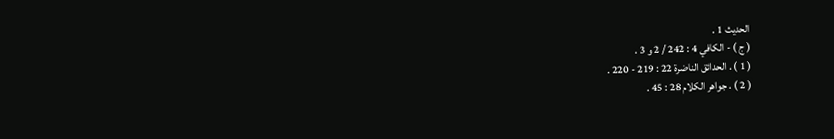الحديث 1 .
( ج ) - الكافي 4 : 242 / 2 و 3 .
( 1 ) . الحدائق الناضرة 22 : 219 - 220 .
( 2 ) . جواهر الكلام 28 : 45 .